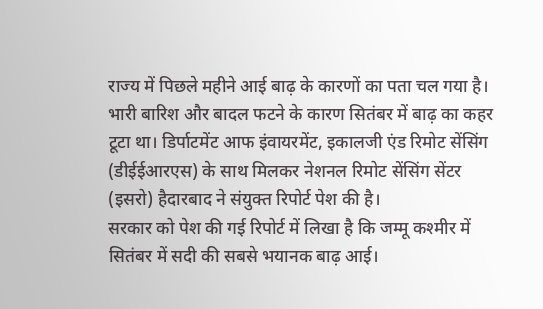राज्य में पिछले महीने आई बाढ़ के कारणों का पता चल गया है। भारी बारिश और बादल फटने के कारण सितंबर में बाढ़ का कहर टूटा था। डिर्पाटमेंट आफ इंवायरमेंट, इकालजी एंड रिमोट सेंसिंग (डीईईआरएस) के साथ मिलकर नेशनल रिमोट सेंसिंग सेंटर (इसरो) हैदारबाद ने संयुक्त रिपोर्ट पेश की है।
सरकार को पेश की गई रिपोर्ट में लिखा है कि जम्मू कश्मीर में सितंबर में सदी की सबसे भयानक बाढ़ आई।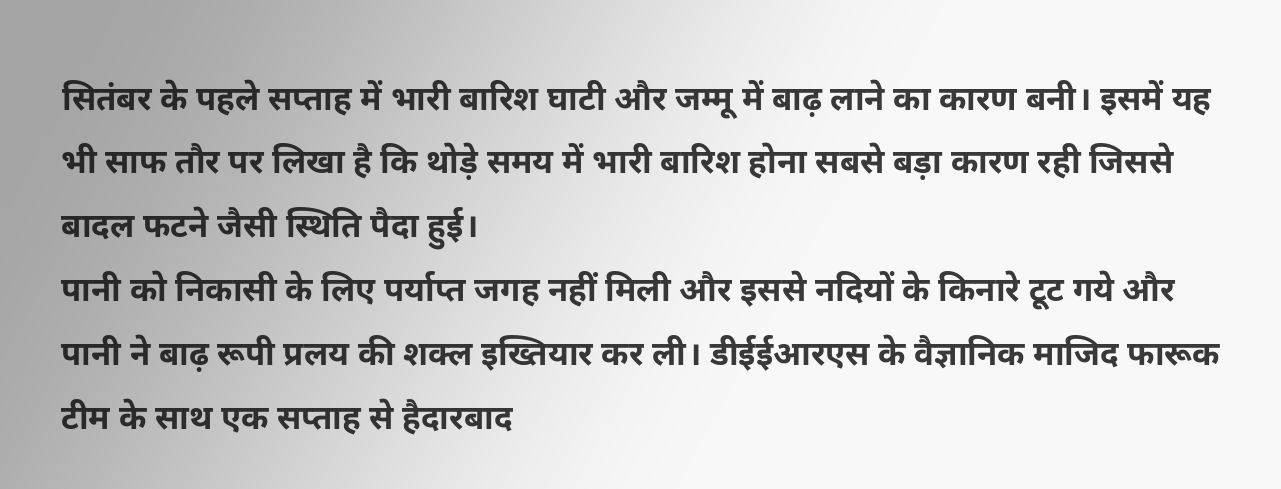सितंबर के पहले सप्ताह में भारी बारिश घाटी और जम्मू में बाढ़ लाने का कारण बनी। इसमें यह भी साफ तौर पर लिखा है कि थोड़े समय में भारी बारिश होना सबसे बड़ा कारण रही जिससे बादल फटने जैसी स्थिति पैदा हुई।
पानी को निकासी के लिए पर्याप्त जगह नहीं मिली और इससे नदियों के किनारे टूट गये और पानी ने बाढ़ रूपी प्रलय की शक्ल इख्तियार कर ली। डीईईआरएस के वैज्ञानिक माजिद फारूक टीम के साथ एक सप्ताह से हैदारबाद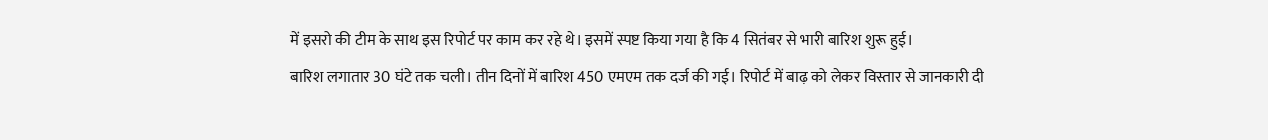में इसरो की टीम के साथ इस रिपोर्ट पर काम कर रहे थे। इसमें स्पष्ट किया गया है कि 4 सितंबर से भारी बारिश शुरू हुई।
बारिश लगातार 30 घंटे तक चली। तीन दिनों में बारिश 450 एमएम तक दर्ज की गई। रिपोर्ट में बाढ़ को लेकर विस्तार से जानकारी दी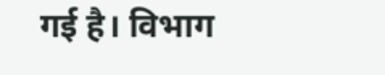गई है। विभाग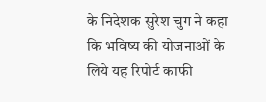के निदेशक सुरेश चुग ने कहा कि भविष्य की योजनाओं के लिये यह रिपोर्ट काफी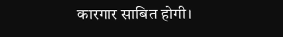कारगार साबित होगी।